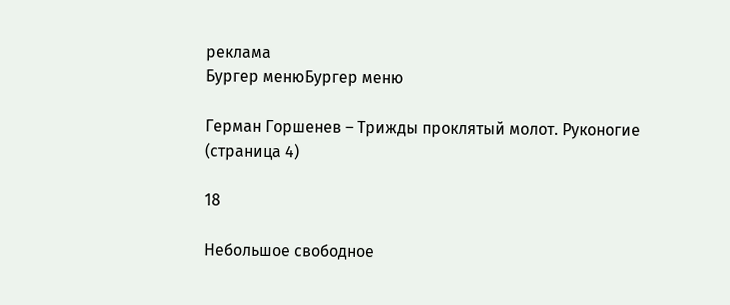реклама
Бургер менюБургер меню

Герман Горшенев – Трижды проклятый молот. Руконогие (страница 4)

18

Небольшое свободное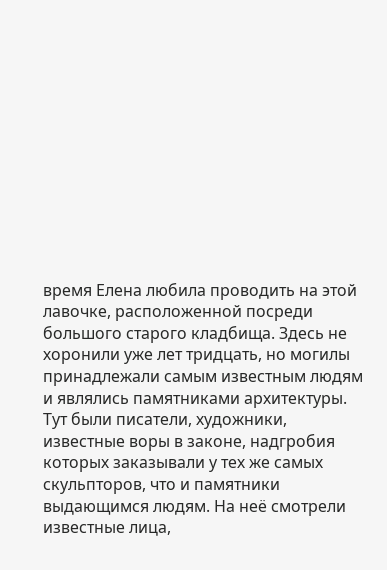время Елена любила проводить на этой лавочке, расположенной посреди большого старого кладбища. Здесь не хоронили уже лет тридцать, но могилы принадлежали самым известным людям и являлись памятниками архитектуры. Тут были писатели, художники, известные воры в законе, надгробия которых заказывали у тех же самых скульпторов, что и памятники выдающимся людям. На неё смотрели известные лица,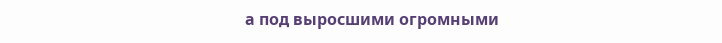а под выросшими огромными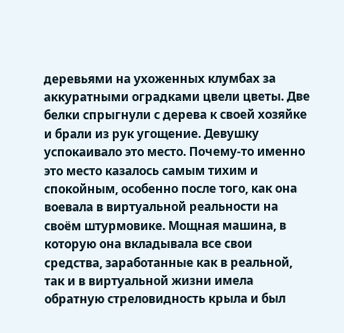деревьями на ухоженных клумбах за аккуратными оградками цвели цветы. Две белки спрыгнули с дерева к своей хозяйке и брали из рук угощение. Девушку успокаивало это место. Почему-то именно это место казалось самым тихим и спокойным, особенно после того, как она воевала в виртуальной реальности на своём штурмовике. Мощная машина, в которую она вкладывала все свои средства, заработанные как в реальной, так и в виртуальной жизни имела обратную стреловидность крыла и был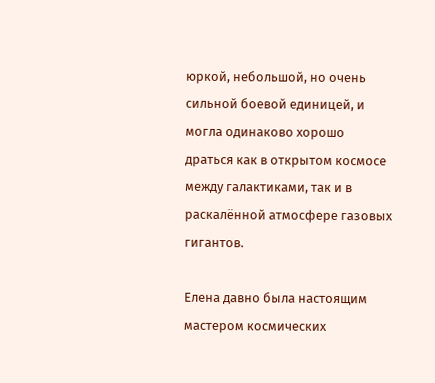юркой, небольшой, но очень сильной боевой единицей, и могла одинаково хорошо драться как в открытом космосе между галактиками, так и в раскалённой атмосфере газовых гигантов.

Елена давно была настоящим мастером космических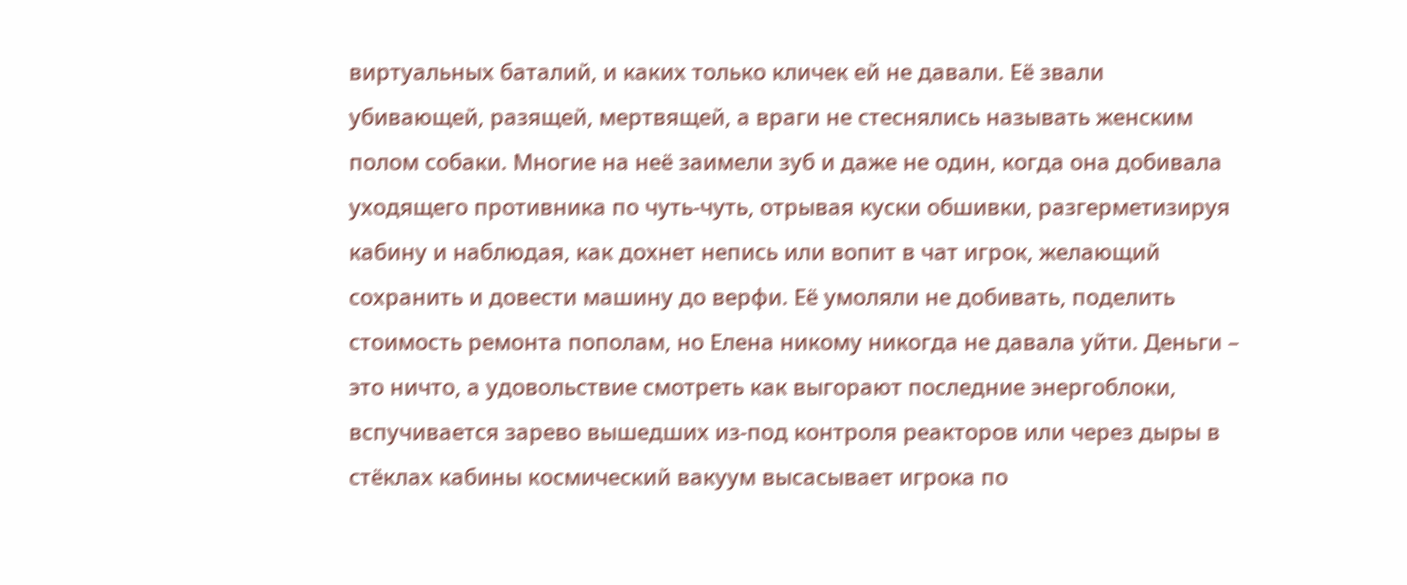виртуальных баталий, и каких только кличек ей не давали. Её звали убивающей, разящей, мертвящей, а враги не стеснялись называть женским полом собаки. Многие на неё заимели зуб и даже не один, когда она добивала уходящего противника по чуть-чуть, отрывая куски обшивки, разгерметизируя кабину и наблюдая, как дохнет непись или вопит в чат игрок, желающий сохранить и довести машину до верфи. Её умоляли не добивать, поделить стоимость ремонта пополам, но Елена никому никогда не давала уйти. Деньги – это ничто, а удовольствие смотреть как выгорают последние энергоблоки, вспучивается зарево вышедших из-под контроля реакторов или через дыры в стёклах кабины космический вакуум высасывает игрока по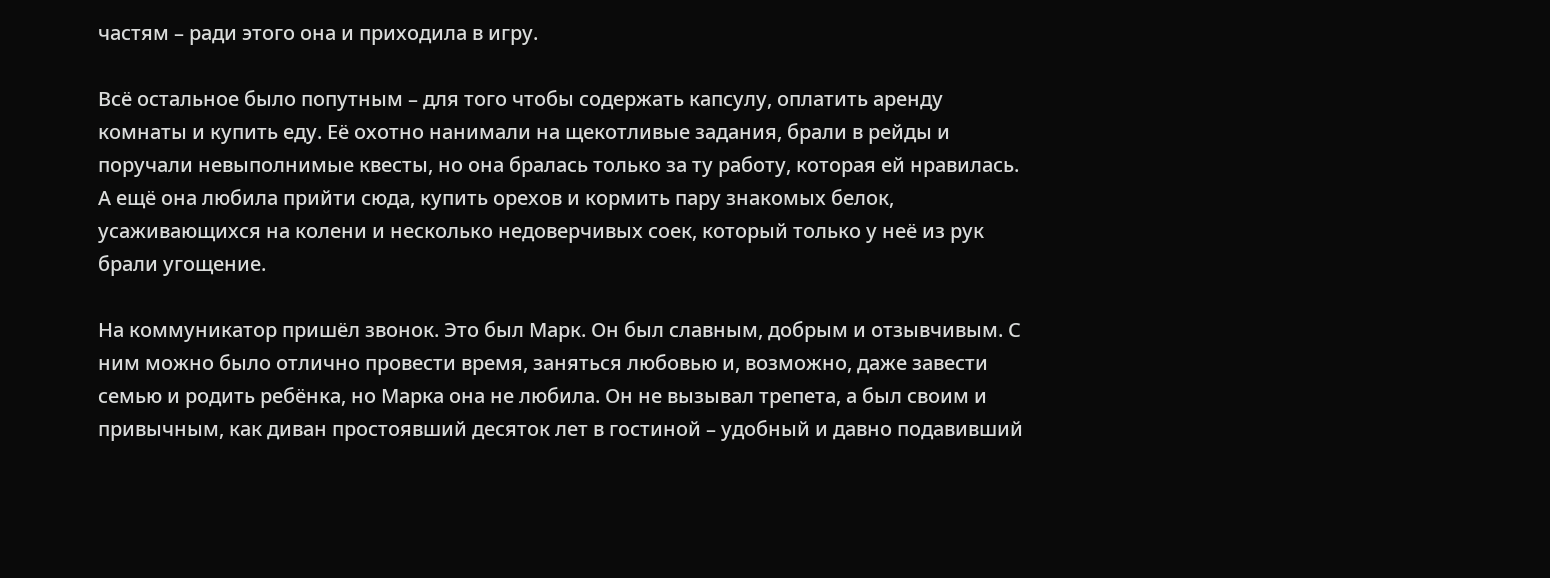частям – ради этого она и приходила в игру.

Всё остальное было попутным – для того чтобы содержать капсулу, оплатить аренду комнаты и купить еду. Её охотно нанимали на щекотливые задания, брали в рейды и поручали невыполнимые квесты, но она бралась только за ту работу, которая ей нравилась. А ещё она любила прийти сюда, купить орехов и кормить пару знакомых белок, усаживающихся на колени и несколько недоверчивых соек, который только у неё из рук брали угощение.

На коммуникатор пришёл звонок. Это был Марк. Он был славным, добрым и отзывчивым. С ним можно было отлично провести время, заняться любовью и, возможно, даже завести семью и родить ребёнка, но Марка она не любила. Он не вызывал трепета, а был своим и привычным, как диван простоявший десяток лет в гостиной – удобный и давно подавивший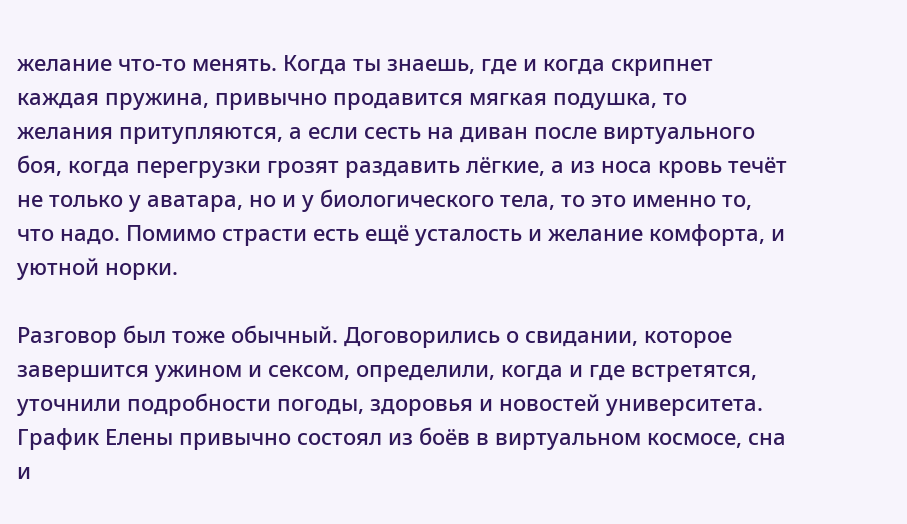желание что-то менять. Когда ты знаешь, где и когда скрипнет каждая пружина, привычно продавится мягкая подушка, то желания притупляются, а если сесть на диван после виртуального боя, когда перегрузки грозят раздавить лёгкие, а из носа кровь течёт не только у аватара, но и у биологического тела, то это именно то, что надо. Помимо страсти есть ещё усталость и желание комфорта, и уютной норки.

Разговор был тоже обычный. Договорились о свидании, которое завершится ужином и сексом, определили, когда и где встретятся, уточнили подробности погоды, здоровья и новостей университета. График Елены привычно состоял из боёв в виртуальном космосе, сна и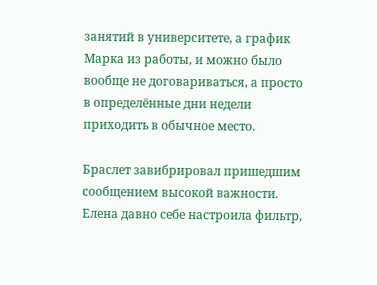занятий в университете, а график Марка из работы, и можно было вообще не договариваться, а просто в определённые дни недели приходить в обычное место.

Браслет завибрировал пришедшим сообщением высокой важности. Елена давно себе настроила фильтр,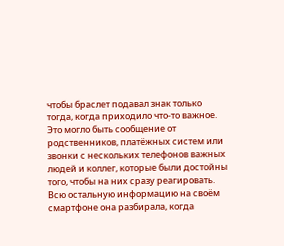чтобы браслет подавал знак только тогда, когда приходило что-то важное. Это могло быть сообщение от родственников, платёжных систем или звонки с нескольких телефонов важных людей и коллег, которые были достойны того, чтобы на них сразу реагировать. Всю остальную информацию на своём смартфоне она разбирала, когда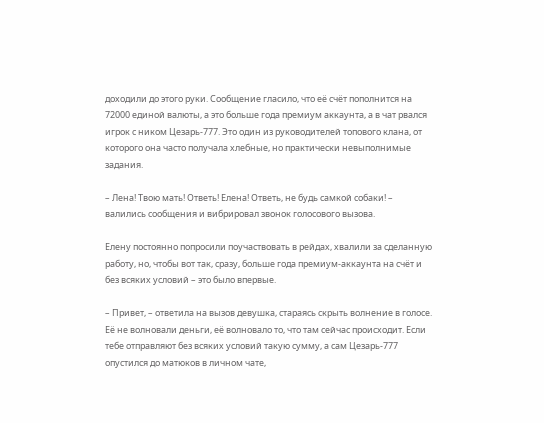доходили до этого руки. Сообщение гласило, что её счёт пополнится на 72000 единой валюты, а это больше года премиум аккаунта, а в чат рвался игрок с ником Цезарь-777. Это один из руководителей топового клана, от которого она часто получала хлебные, но практически невыполнимые задания.

– Лена! Твою мать! Ответь! Елена! Ответь, не будь самкой собаки! – валились сообщения и вибрировал звонок голосового вызова.

Елену постоянно попросили поучаствовать в рейдах, хвалили за сделанную работу, но, чтобы вот так, сразу, больше года премиум-аккаунта на счёт и без всяких условий – это было впервые.

– Привет, – ответила на вызов девушка, стараясь скрыть волнение в голосе. Её не волновали деньги, её волновало то, что там сейчас происходит. Если тебе отправляют без всяких условий такую сумму, а сам Цезарь-777 опустился до матюков в личном чате,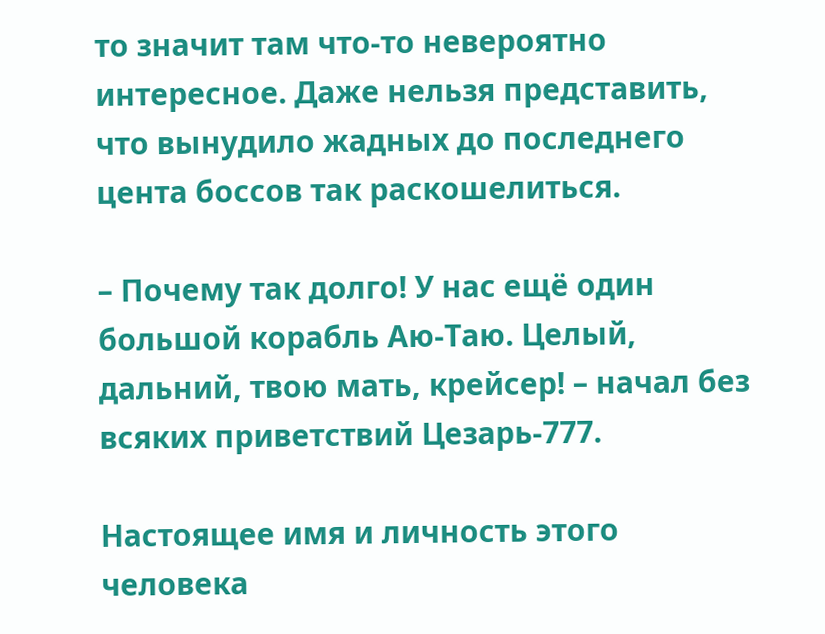то значит там что-то невероятно интересное. Даже нельзя представить, что вынудило жадных до последнего цента боссов так раскошелиться.

– Почему так долго! У нас ещё один большой корабль Аю-Таю. Целый, дальний, твою мать, крейсер! – начал без всяких приветствий Цезарь-777.

Настоящее имя и личность этого человека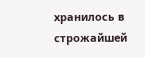хранилось в строжайшей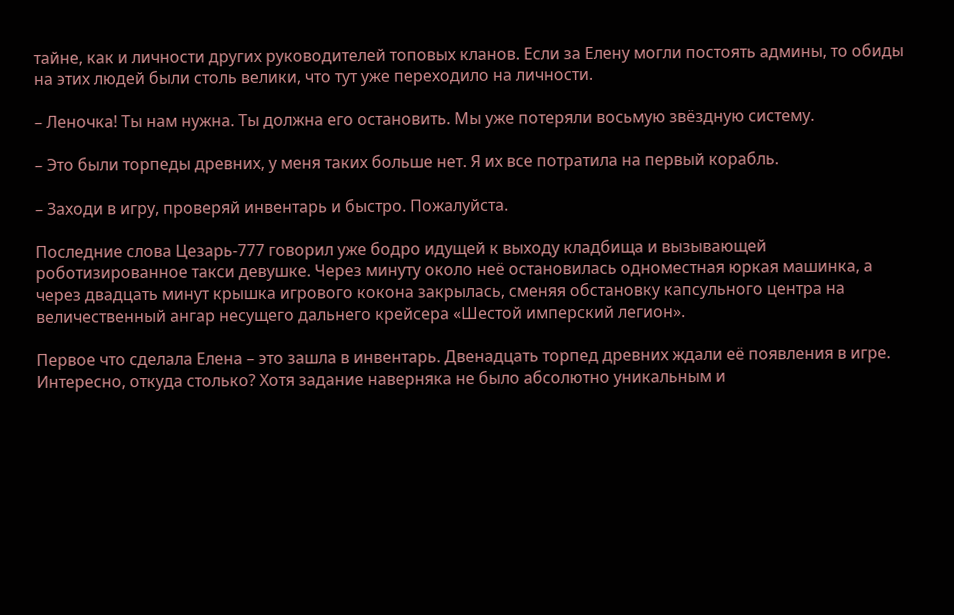тайне, как и личности других руководителей топовых кланов. Если за Елену могли постоять админы, то обиды на этих людей были столь велики, что тут уже переходило на личности.

– Леночка! Ты нам нужна. Ты должна его остановить. Мы уже потеряли восьмую звёздную систему.

– Это были торпеды древних, у меня таких больше нет. Я их все потратила на первый корабль.

– Заходи в игру, проверяй инвентарь и быстро. Пожалуйста.

Последние слова Цезарь-777 говорил уже бодро идущей к выходу кладбища и вызывающей роботизированное такси девушке. Через минуту около неё остановилась одноместная юркая машинка, а через двадцать минут крышка игрового кокона закрылась, сменяя обстановку капсульного центра на величественный ангар несущего дальнего крейсера «Шестой имперский легион».

Первое что сделала Елена – это зашла в инвентарь. Двенадцать торпед древних ждали её появления в игре. Интересно, откуда столько? Хотя задание наверняка не было абсолютно уникальным и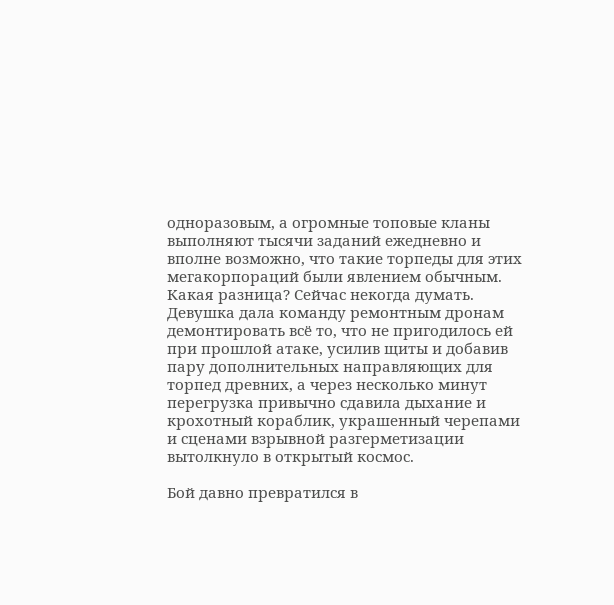одноразовым, а огромные топовые кланы выполняют тысячи заданий ежедневно и вполне возможно, что такие торпеды для этих мегакорпораций были явлением обычным. Какая разница? Сейчас некогда думать. Девушка дала команду ремонтным дронам демонтировать всё то, что не пригодилось ей при прошлой атаке, усилив щиты и добавив пару дополнительных направляющих для торпед древних, а через несколько минут перегрузка привычно сдавила дыхание и крохотный кораблик, украшенный черепами и сценами взрывной разгерметизации вытолкнуло в открытый космос.

Бой давно превратился в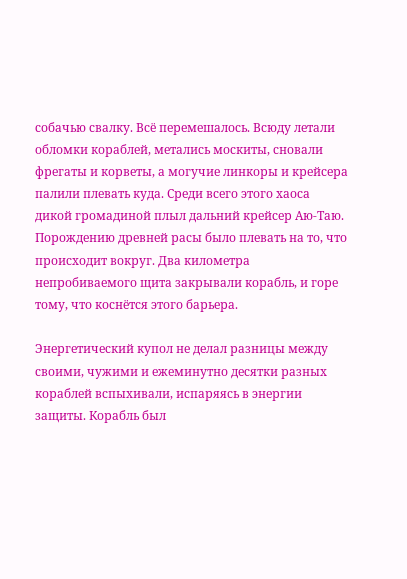собачью свалку. Всё перемешалось. Всюду летали обломки кораблей, метались москиты, сновали фрегаты и корветы, а могучие линкоры и крейсера палили плевать куда. Среди всего этого хаоса дикой громадиной плыл дальний крейсер Аю-Таю. Порождению древней расы было плевать на то, что происходит вокруг. Два километра непробиваемого щита закрывали корабль, и горе тому, что коснётся этого барьера.

Энергетический купол не делал разницы между своими, чужими и ежеминутно десятки разных кораблей вспыхивали, испаряясь в энергии защиты. Корабль был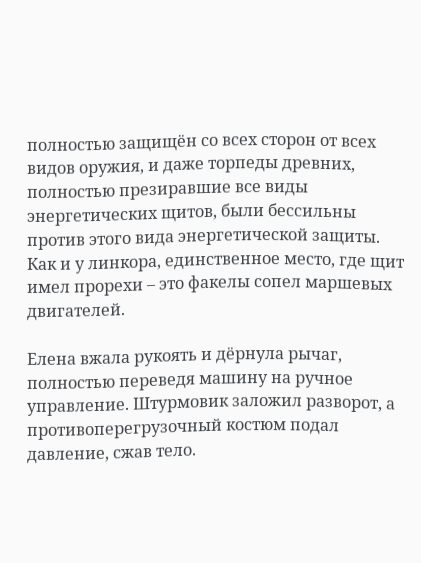полностью защищён со всех сторон от всех видов оружия, и даже торпеды древних, полностью презиравшие все виды энергетических щитов, были бессильны против этого вида энергетической защиты. Как и у линкора, единственное место, где щит имел прорехи – это факелы сопел маршевых двигателей.

Елена вжала рукоять и дёрнула рычаг, полностью переведя машину на ручное управление. Штурмовик заложил разворот, а противоперегрузочный костюм подал давление, сжав тело.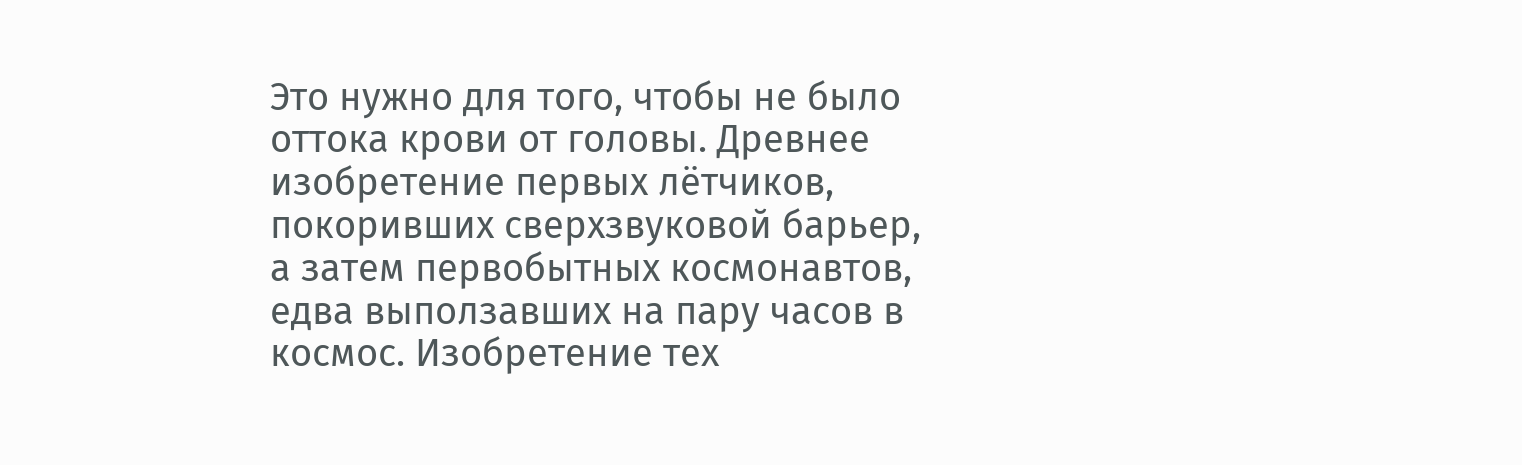Это нужно для того, чтобы не было оттока крови от головы. Древнее изобретение первых лётчиков, покоривших сверхзвуковой барьер, а затем первобытных космонавтов, едва выползавших на пару часов в космос. Изобретение тех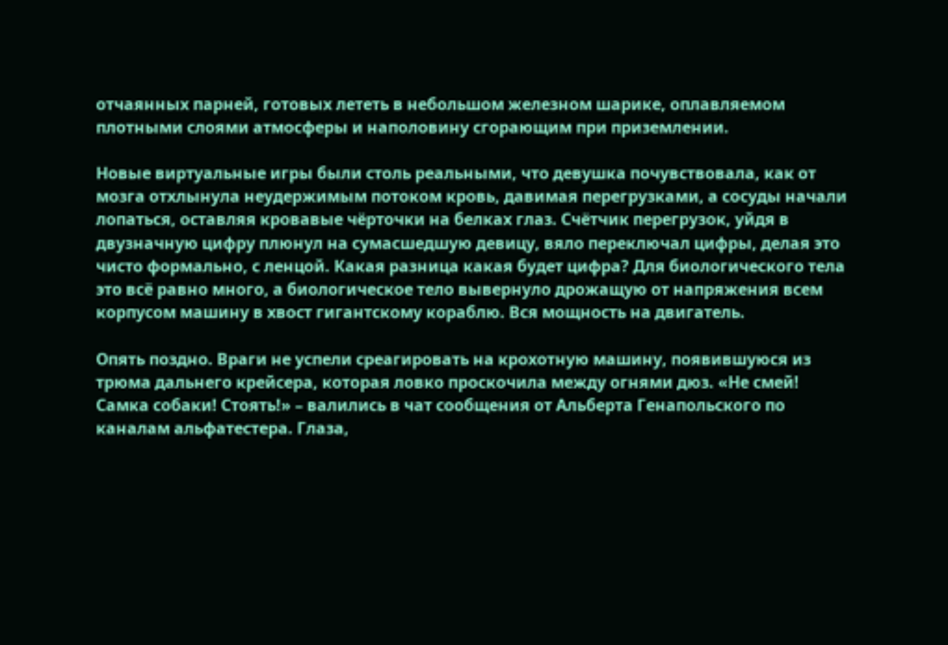отчаянных парней, готовых лететь в небольшом железном шарике, оплавляемом плотными слоями атмосферы и наполовину сгорающим при приземлении.

Новые виртуальные игры были столь реальными, что девушка почувствовала, как от мозга отхлынула неудержимым потоком кровь, давимая перегрузками, а сосуды начали лопаться, оставляя кровавые чёрточки на белках глаз. Счётчик перегрузок, уйдя в двузначную цифру плюнул на сумасшедшую девицу, вяло переключал цифры, делая это чисто формально, с ленцой. Какая разница какая будет цифра? Для биологического тела это всё равно много, а биологическое тело вывернуло дрожащую от напряжения всем корпусом машину в хвост гигантскому кораблю. Вся мощность на двигатель.

Опять поздно. Враги не успели среагировать на крохотную машину, появившуюся из трюма дальнего крейсера, которая ловко проскочила между огнями дюз. «Не смей! Самка собаки! Стоять!» – валились в чат сообщения от Альберта Генапольского по каналам альфатестера. Глаза,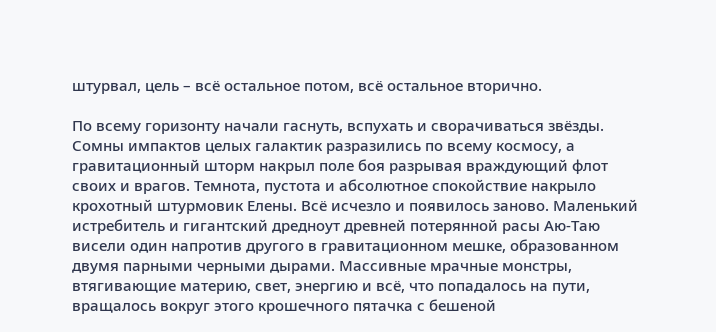штурвал, цель – всё остальное потом, всё остальное вторично.

По всему горизонту начали гаснуть, вспухать и сворачиваться звёзды. Сомны импактов целых галактик разразились по всему космосу, а гравитационный шторм накрыл поле боя разрывая враждующий флот своих и врагов. Темнота, пустота и абсолютное спокойствие накрыло крохотный штурмовик Елены. Всё исчезло и появилось заново. Маленький истребитель и гигантский дредноут древней потерянной расы Аю-Таю висели один напротив другого в гравитационном мешке, образованном двумя парными черными дырами. Массивные мрачные монстры, втягивающие материю, свет, энергию и всё, что попадалось на пути, вращалось вокруг этого крошечного пятачка с бешеной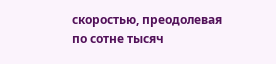скоростью, преодолевая по сотне тысяч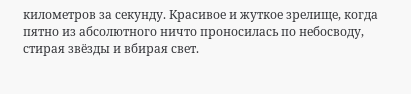километров за секунду. Красивое и жуткое зрелище, когда пятно из абсолютного ничто проносилась по небосводу, стирая звёзды и вбирая свет.